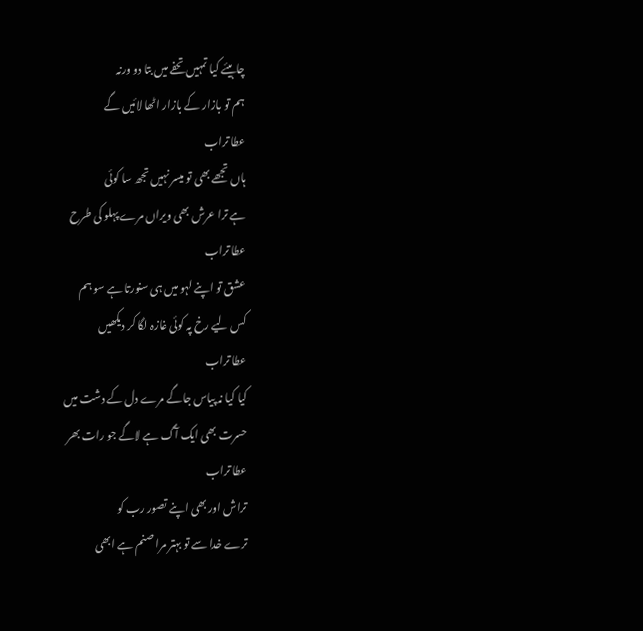چاہیئے کیا تمہیں تحفے میں بتا دو ورنہ
ہم تو بازار کے بازار اٹھا لائیں گے
عطا تراب
ہاں تجھے بھی تو میسر نہیں تجھ سا کوئی
ہے ترا عرش بھی ویراں مرے پہلو کی طرح
عطا تراب
عشق تو اپنے لہو میں ہی سنورتا ہے سو ہم
کس لیے رخ پہ کوئی غازہ لگا کر دیکھیں
عطا تراب
کیا کیا نہ پیاس جاگے مرے دل کے دشت میں
حسرت بھی ایک آگ ہے لاگے جو رات بھر
عطا تراب
تراش اور بھی اپنے تصور رب کو
ترے خدا سے تو بہتر مرا صنم ہے ابھی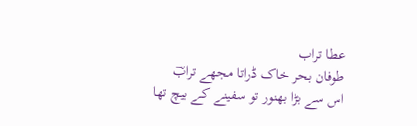عطا تراب
طوفان بحر خاک ڈراتا مجھے ترابؔ
اس سے بڑا بھنور تو سفینے کے بیچ تھا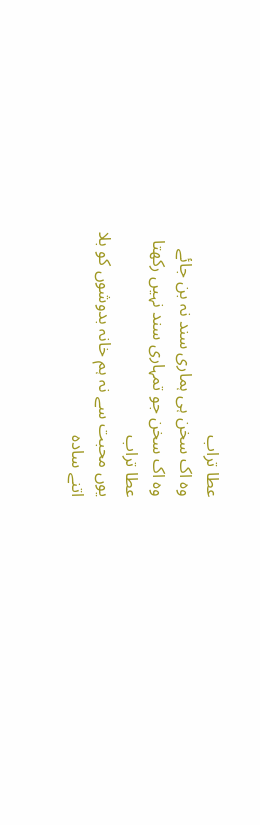عطا تراب
وہ اک سخن ہی ہماری سند نہ بن جائے
وہ اک سخن جو تمہاری سند نہیں رکھتا
عطا تراب
یوں محبت سے نہ ہم خانہ بدوشوں کو بلا
اتنے سادہ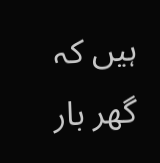ہیں کہ گھر بار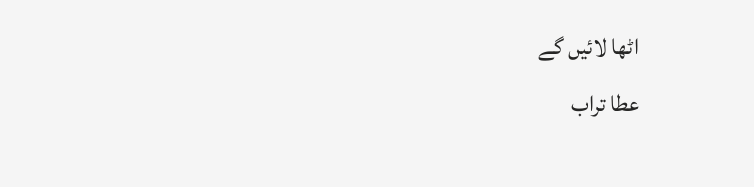اٹھا لائیں گے
عطا تراب